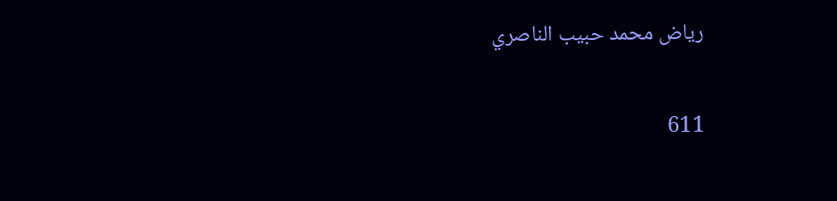رياض محمد حبيب الناصري

611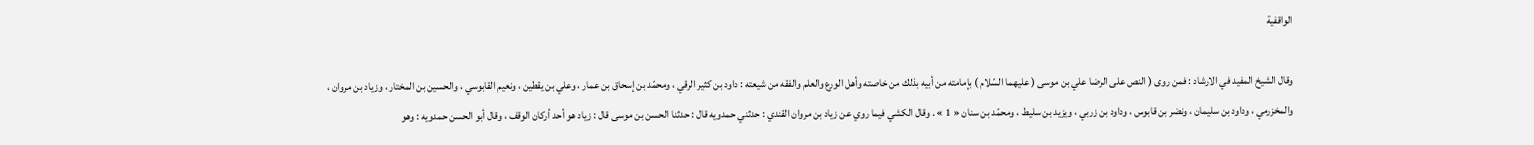الواقفية

وقال الشيخ المفيد في الارشاد : فمن روى ( النص على الرضا علي بن موسى ( عليهما السّلام ) بإمامته من أبيه بذلك من خاصته وأهل الورع والعلم والفقه من شيعته : داود بن كثير الرقي ، ومحمّد بن إسحاق بن عمار ، وعلي بن يقطين ، ونعيم القابوسي ، والحسين بن المختار ، وزياد بن مروان ، والمخزرمي ، وداود بن سليمان ، ونضر بن قابوس ، وداود بن زربي ، ويزيد بن سليط ، ومحمّد بن سنان « 1 » . وقال الكشي فيما روي عن زياد بن مروان القندي : حدثني حمدويه قال : حدثنا الحسن بن موسى قال : زياد هو أحد أركان الوقف ، وقال أبو الحسن حمدويه : وهو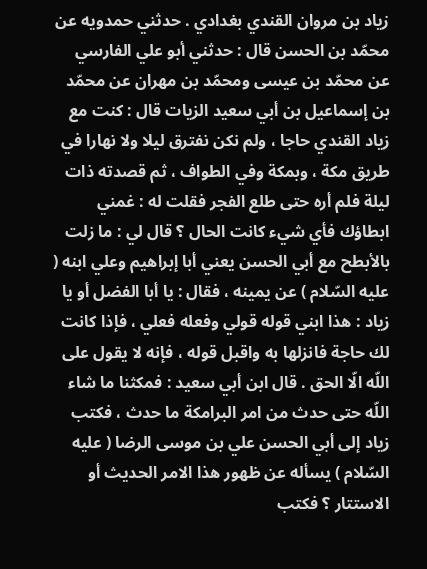زياد بن مروان القندي بغدادي . حدثني حمدويه عن محمّد بن الحسن قال : حدثني أبو علي الفارسي عن محمّد بن عيسى ومحمّد بن مهران عن محمّد بن إسماعيل بن أبي سعيد الزيات قال : كنت مع زياد القندي حاجا ، ولم نكن نفترق ليلا ولا نهارا في طريق مكة ، وبمكة وفي الطواف ، ثم قصدته ذات ليلة فلم أره حتى طلع الفجر فقلت له : غمني ابطاؤك فأي شيء كانت الحال ؟ قال لي : ما زلت بالأبطح مع أبي الحسن يعني أبا إبراهيم وعلي ابنه ( عليه السّلام ) عن يمينه ، فقال : يا أبا الفضل أو يا زياد : هذا ابني قوله قولي وفعله فعلي ، فإذا كانت لك حاجة فانزلها به واقبل قوله ، فإنه لا يقول على اللّه الّا الحق . قال ابن أبي سعيد : فمكثنا ما شاء اللّه حتى حدث من امر البرامكة ما حدث ، فكتب زياد إلى أبي الحسن علي بن موسى الرضا ( عليه السّلام ) يسأله عن ظهور هذا الامر الحديث أو الاستتار ؟ فكتب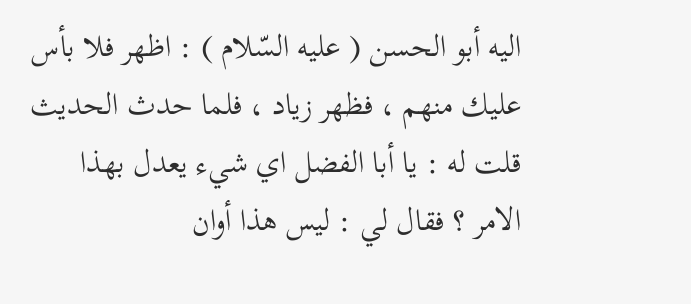اليه أبو الحسن ( عليه السّلام ) : اظهر فلا بأس عليك منهم ، فظهر زياد ، فلما حدث الحديث قلت له : يا أبا الفضل اي شيء يعدل بهذا الامر ؟ فقال لي : ليس هذا أوان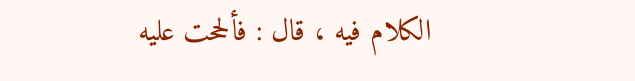الكلام فيه ، قال : فألححت عليه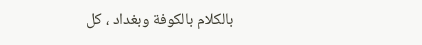بالكلام بالكوفة وبغداد ، كل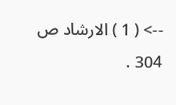--> ( 1 ) الارشاد ص 304 .